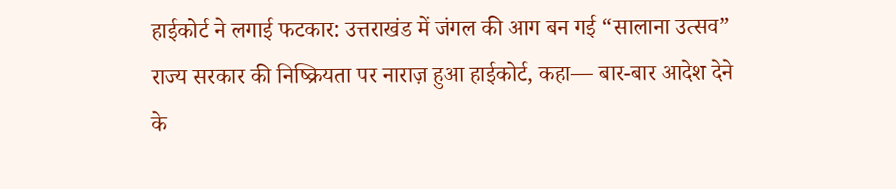हाईकोर्ट ने लगाई फटकार: उत्तराखंड में जंगल की आग बन गई “सालाना उत्सव”
राज्य सरकार की निष्क्रियता पर नाराज़ हुआ हाईकोर्ट, कहा— बार-बार आदेश देने के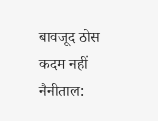बावजूद ठोस कदम नहीं
नैनीताल: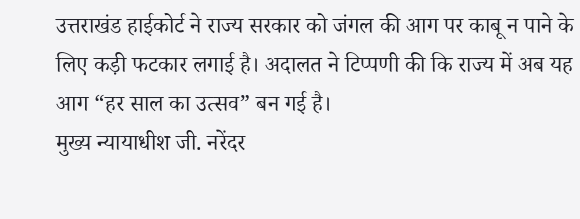उत्तराखंड हाईकोर्ट ने राज्य सरकार को जंगल की आग पर काबू न पाने के लिए कड़ी फटकार लगाई है। अदालत ने टिप्पणी की कि राज्य में अब यह आग “हर साल का उत्सव” बन गई है।
मुख्य न्यायाधीश जी. नरेंदर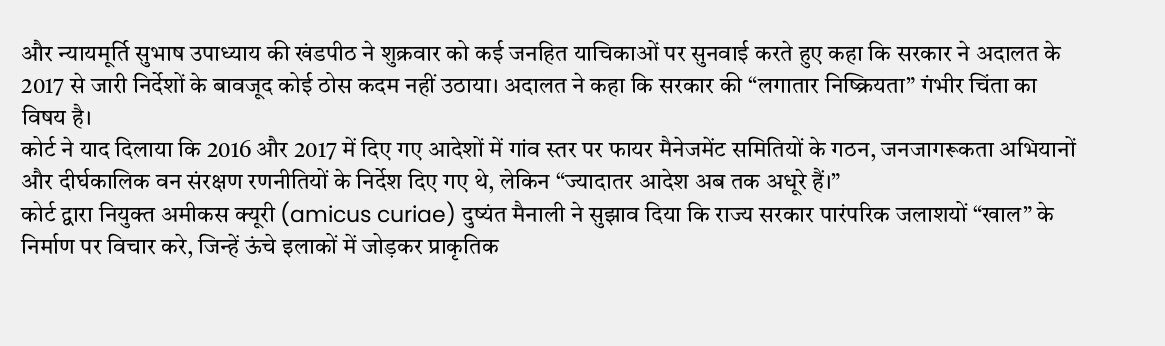और न्यायमूर्ति सुभाष उपाध्याय की खंडपीठ ने शुक्रवार को कई जनहित याचिकाओं पर सुनवाई करते हुए कहा कि सरकार ने अदालत के 2017 से जारी निर्देशों के बावजूद कोई ठोस कदम नहीं उठाया। अदालत ने कहा कि सरकार की “लगातार निष्क्रियता” गंभीर चिंता का विषय है।
कोर्ट ने याद दिलाया कि 2016 और 2017 में दिए गए आदेशों में गांव स्तर पर फायर मैनेजमेंट समितियों के गठन, जनजागरूकता अभियानों और दीर्घकालिक वन संरक्षण रणनीतियों के निर्देश दिए गए थे, लेकिन “ज्यादातर आदेश अब तक अधूरे हैं।”
कोर्ट द्वारा नियुक्त अमीकस क्यूरी (amicus curiae) दुष्यंत मैनाली ने सुझाव दिया कि राज्य सरकार पारंपरिक जलाशयों “खाल” के निर्माण पर विचार करे, जिन्हें ऊंचे इलाकों में जोड़कर प्राकृतिक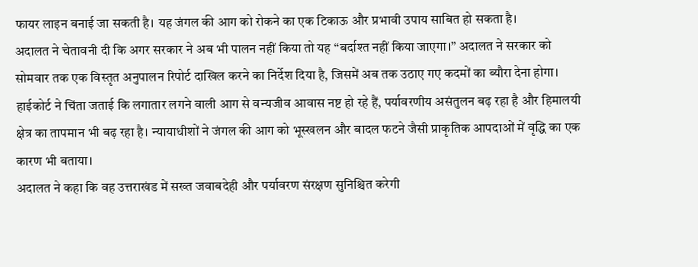फायर लाइन बनाई जा सकती है। यह जंगल की आग को रोकने का एक टिकाऊ और प्रभावी उपाय साबित हो सकता है।
अदालत ने चेतावनी दी कि अगर सरकार ने अब भी पालन नहीं किया तो यह “बर्दाश्त नहीं किया जाएगा।” अदालत ने सरकार को सोमवार तक एक विस्तृत अनुपालन रिपोर्ट दाखिल करने का निर्देश दिया है, जिसमें अब तक उठाए गए कदमों का ब्यौरा देना होगा।
हाईकोर्ट ने चिंता जताई कि लगातार लगने वाली आग से वन्यजीव आवास नष्ट हो रहे हैं, पर्यावरणीय असंतुलन बढ़ रहा है और हिमालयी क्षेत्र का तापमान भी बढ़ रहा है। न्यायाधीशों ने जंगल की आग को भूस्खलन और बादल फटने जैसी प्राकृतिक आपदाओं में वृद्धि का एक कारण भी बताया।
अदालत ने कहा कि वह उत्तराखंड में सख्त जवाबदेही और पर्यावरण संरक्षण सुनिश्चित करेगी